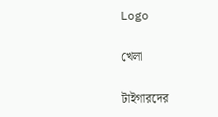Logo

খেলা

টাইগারদের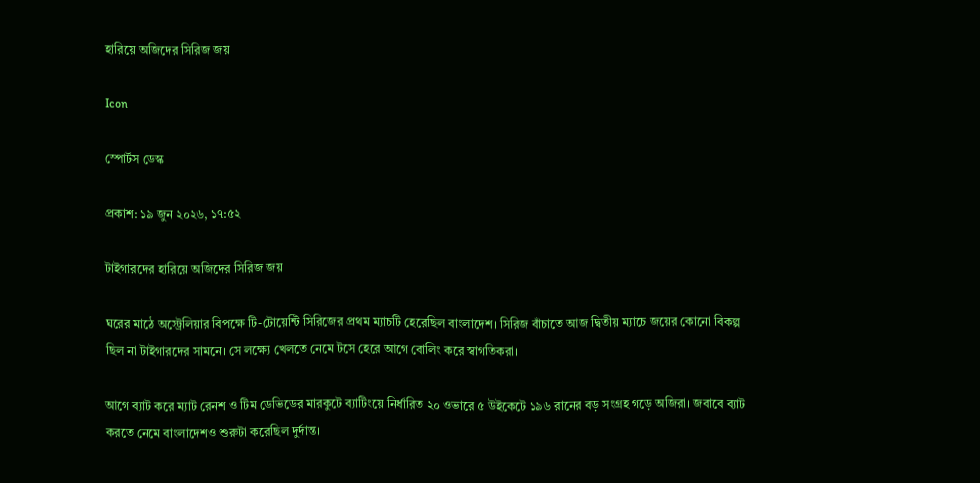হারিয়ে অজিদের সিরিজ জয়

Icon

স্পোর্টস ডেস্ক

প্রকাশ: ১৯ জুন ২০২৬, ১৭:৫২

টাইগারদের হারিয়ে অজিদের সিরিজ জয়

ঘরের মাঠে অস্ট্রেলিয়ার বিপক্ষে টি-টোয়েন্টি সিরিজের প্রথম ম্যাচটি হেরেছিল বাংলাদেশ। সিরিজ বাঁচাতে আজ দ্বিতীয় ম্যাচে জয়ের কোনো বিকল্প ছিল না টাইগারদের সামনে। সে লক্ষ্যে খেলতে নেমে টসে হেরে আগে বোলিং করে স্বাগতিকরা।

আগে ব্যাট করে ম্যাট রেনশ ও টিম ডেভিডের মারকুটে ব্যাটিংয়ে নির্ধারিত ২০ ওভারে ৫ উইকেটে ১৯৬ রানের বড় সংগ্রহ গড়ে অজিরা। জবাবে ব্যাট করতে নেমে বাংলাদেশও শুরুটা করেছিল দুর্দান্ত।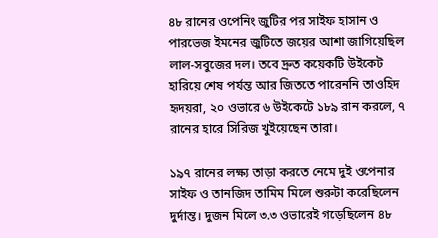৪৮ রানের ওপেনিং জুটির পর সাইফ হাসান ও পারভেজ ইমনের জুটিতে জয়ের আশা জাগিয়েছিল লাল-সবুজের দল। তবে দ্রুত কয়েকটি উইকেট হারিয়ে শেষ পর্যন্ত আর জিততে পারেননি তাওহিদ হৃদয়রা, ২০ ওভারে ৬ উইকেটে ১৮৯ রান করলে, ৭ রানের হারে সিরিজ খুইয়েছেন তারা।

১৯৭ রানের লক্ষ্য তাড়া করতে নেমে দুই ওপেনার সাইফ ও তানজিদ তামিম মিলে শুরুটা করেছিলেন দুর্দান্ত। দুজন মিলে ৩.৩ ওভারেই গড়েছিলেন ৪৮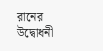রানের উদ্বোধনী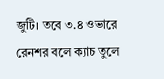জুটি। তবে ৩.৪ ওভারে রেনশর বলে ক্যাচ তুলে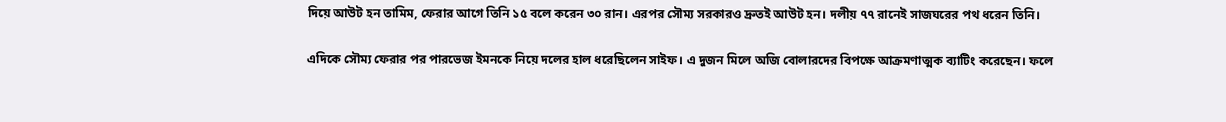দিয়ে আউট হন তামিম, ফেরার আগে তিনি ১৫ বলে করেন ৩০ রান। এরপর সৌম্য সরকারও দ্রুতই আউট হন। দলীয় ৭৭ রানেই সাজঘরের পথ ধরেন তিনি।

এদিকে সৌম্য ফেরার পর পারভেজ ইমনকে নিয়ে দলের হাল ধরেছিলেন সাইফ। এ দুজন মিলে অজি বোলারদের বিপক্ষে আক্রমণাত্মক ব্যাটিং করেছেন। ফলে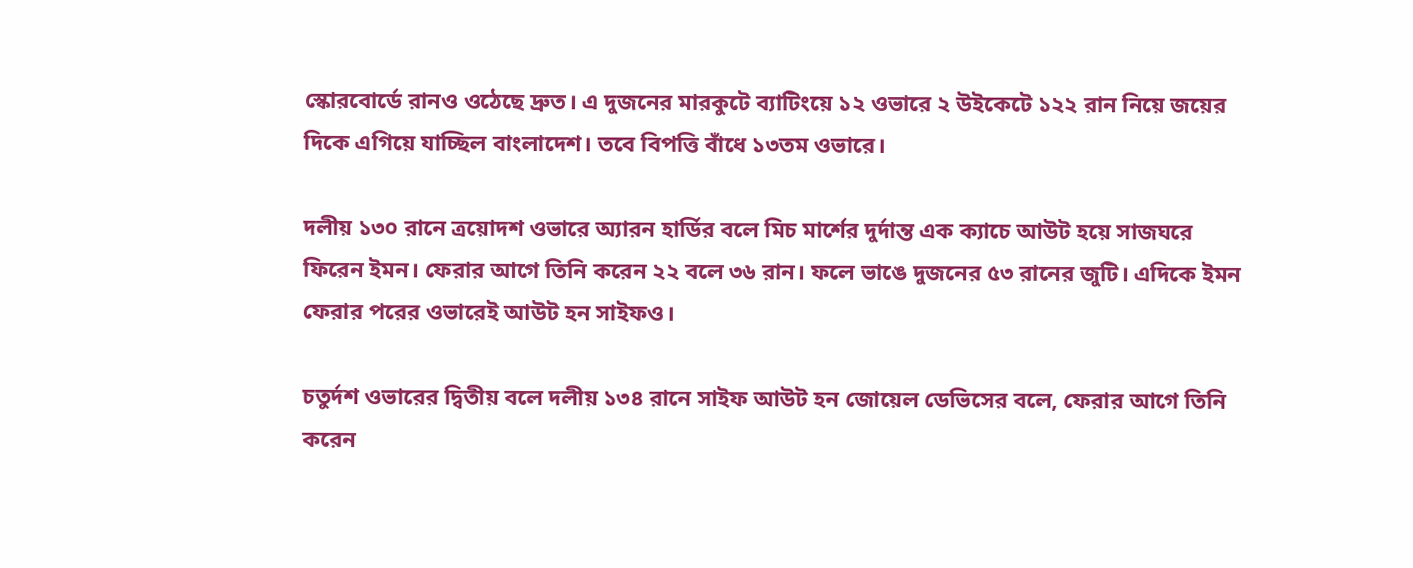স্কোরবোর্ডে রানও ওঠেছে দ্রুত। এ দুজনের মারকুটে ব্যাটিংয়ে ১২ ওভারে ২ উইকেটে ১২২ রান নিয়ে জয়ের দিকে এগিয়ে যাচ্ছিল বাংলাদেশ। তবে বিপত্তি বাঁধে ১৩তম ওভারে।

দলীয় ১৩০ রানে ত্রয়োদশ ওভারে অ্যারন হার্ডির বলে মিচ মার্শের দুর্দান্ত এক ক্যাচে আউট হয়ে সাজঘরে ফিরেন ইমন। ফেরার আগে তিনি করেন ২২ বলে ৩৬ রান। ফলে ভাঙে দুজনের ৫৩ রানের জুটি। এদিকে ইমন ফেরার পরের ওভারেই আউট হন সাইফও।

চতুর্দশ ওভারের দ্বিতীয় বলে দলীয় ১৩৪ রানে সাইফ আউট হন জোয়েল ডেভিসের বলে, ফেরার আগে তিনি করেন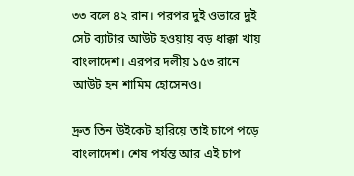৩৩ বলে ৪২ রান। পরপর দুই ওভারে দুই সেট ব্যাটার আউট হওয়ায় বড় ধাক্কা খায় বাংলাদেশ। এরপর দলীয় ১৫৩ রানে আউট হন শামিম হোসেনও।

দ্রুত তিন উইকেট হারিয়ে তাই চাপে পড়ে বাংলাদেশ। শেষ পর্যন্ত আর এই চাপ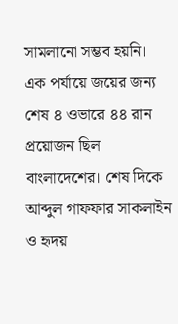সামলানো সম্ভব হয়নি। এক পর্যায়ে জয়ের জন্য শেষ ৪ ওভারে ৪৪ রান প্রয়োজন ছিল বাংলাদেশের। শেষ দিকে আব্দুল গাফফার সাকলাইন ও হৃদয়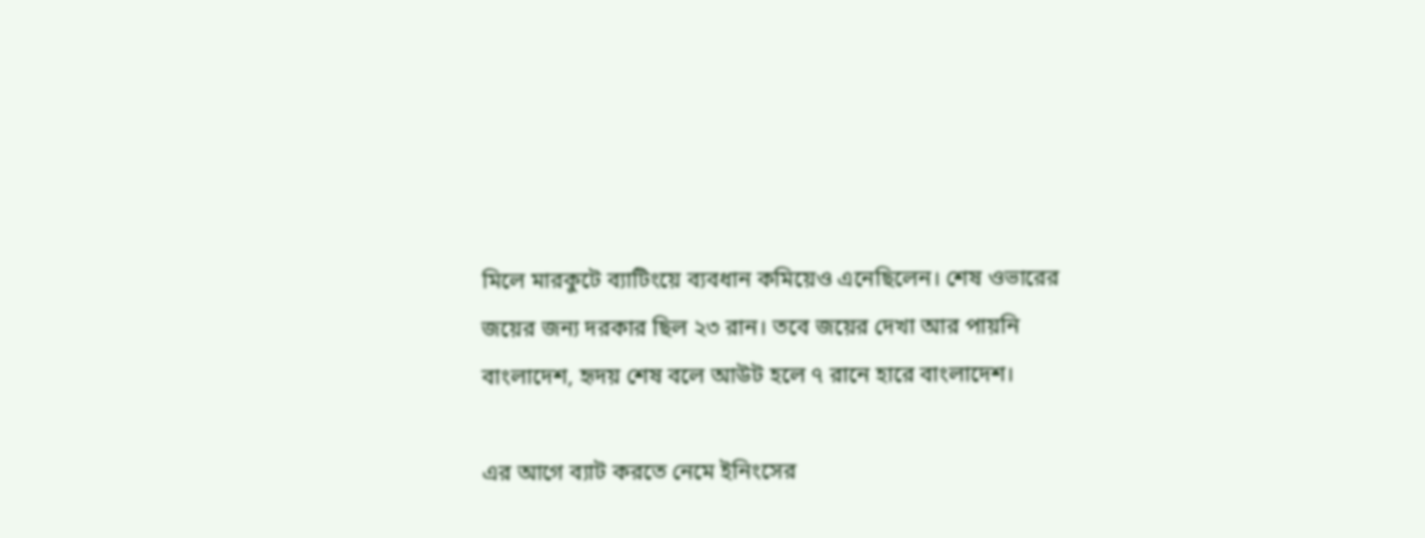মিলে মারকুটে ব্যাটিংয়ে ব্যবধান কমিয়েও এনেছিলেন। শেষ ওভারের জয়ের জন্য দরকার ছিল ২৩ রান। তবে জয়ের দেখা আর পায়নি বাংলাদেশ, হৃদয় শেষ বলে আউট হলে ৭ রানে হারে বাংলাদেশ।

এর আগে ব্যাট করতে নেমে ইনিংসের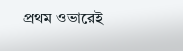প্রথম ওভারেই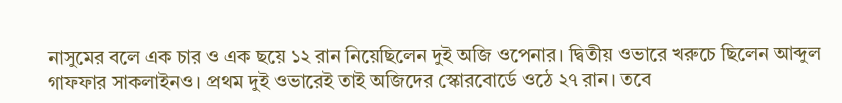নাসুমের বলে এক চার ও এক ছয়ে ১২ রান নিয়েছিলেন দুই অজি ওপেনার। দ্বিতীয় ওভারে খরুচে ছিলেন আব্দুল গাফফার সাকলাইনও। প্রথম দুই ওভারেই তাই অজিদের স্কোরবোর্ডে ওঠে ২৭ রান। তবে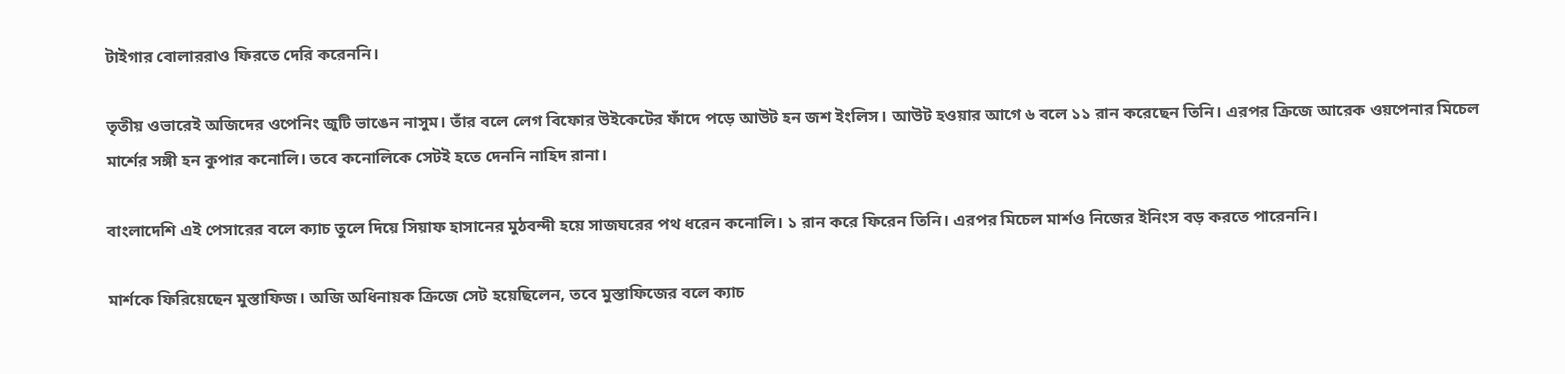টাইগার বোলাররাও ফিরতে দেরি করেননি।

তৃতীয় ওভারেই অজিদের ওপেনিং জুটি ভাঙেন নাসুম। তাঁর বলে লেগ বিফোর উইকেটের ফাঁদে পড়ে আউট হন জশ ইংলিস। আউট হওয়ার আগে ৬ বলে ১১ রান করেছেন তিনি। এরপর ক্রিজে আরেক ওয়পেনার মিচেল মার্শের সঙ্গী হন কুপার কনোলি। তবে কনোলিকে সেটই হতে দেননি নাহিদ রানা।

বাংলাদেশি এই পেসারের বলে ক্যাচ তুলে দিয়ে সিয়াফ হাসানের মুঠবন্দী হয়ে সাজঘরের পথ ধরেন কনোলি। ১ রান করে ফিরেন তিনি। এরপর মিচেল মার্শও নিজের ইনিংস বড় করতে পারেননি।

মার্শকে ফিরিয়েছেন মুস্তাফিজ। অজি অধিনায়ক ক্রিজে সেট হয়েছিলেন, তবে মুস্তাফিজের বলে ক্যাচ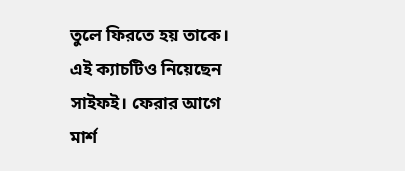তুলে ফিরতে হয় তাকে। এই ক্যাচটিও নিয়েছেন সাইফই। ফেরার আগে মার্শ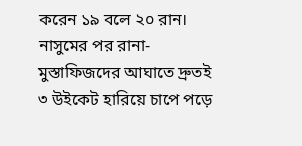করেন ১৯ বলে ২০ রান। নাসুমের পর রানা-মুস্তাফিজদের আঘাতে দ্রুতই ৩ উইকেট হারিয়ে চাপে পড়ে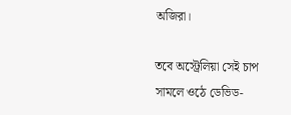অজিরা।

তবে অস্ট্রেলিয়া সেই চাপ সামলে ওঠে ডেভিড-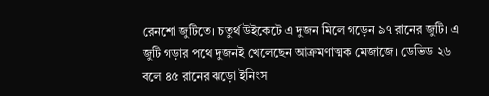রেনশো জুটিতে। চতুর্থ উইকেটে এ দুজন মিলে গড়েন ৯৭ রানের জুটি। এ জুটি গড়ার পথে দুজনই খেলেছেন আক্রমণাত্মক মেজাজে। ডেভিড ২৬ বলে ৪৫ রানের ঝড়ো ইনিংস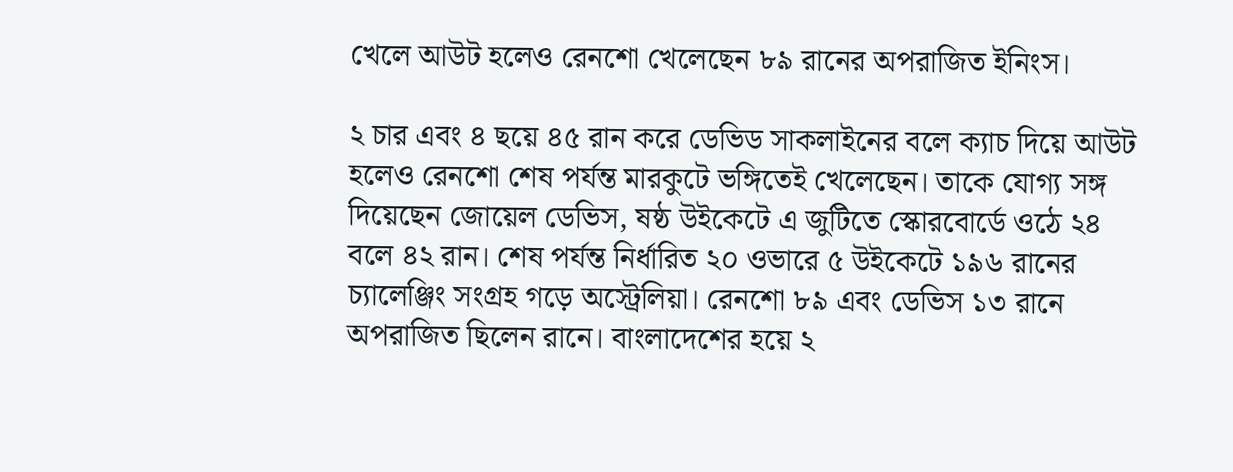খেলে আউট হলেও রেনশো খেলেছেন ৮৯ রানের অপরাজিত ইনিংস।

২ চার এবং ৪ ছয়ে ৪৫ রান করে ডেভিড সাকলাইনের বলে ক্যাচ দিয়ে আউট হলেও রেনশো শেষ পর্যন্ত মারকুটে ভঙ্গিতেই খেলেছেন। তাকে যোগ্য সঙ্গ দিয়েছেন জোয়েল ডেভিস, ষষ্ঠ উইকেটে এ জুটিতে স্কোরবোর্ডে ওঠে ২৪ বলে ৪২ রান। শেষ পর্যন্ত নির্ধারিত ২০ ওভারে ৫ উইকেটে ১৯৬ রানের চ্যালেঞ্জিং সংগ্রহ গড়ে অস্ট্রেলিয়া। রেনশো ৮৯ এবং ডেভিস ১৩ রানে অপরাজিত ছিলেন রানে। বাংলাদেশের হয়ে ২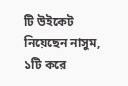টি উইকেট নিয়েছেন নাসুম, ১টি করে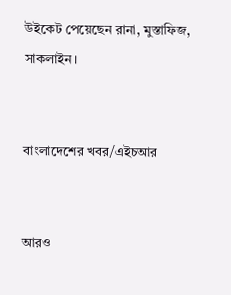উইকেট পেয়েছেন রানা, মুস্তাফিজ, সাকলাইন।


বাংলাদেশের খবর/এইচআর


আরও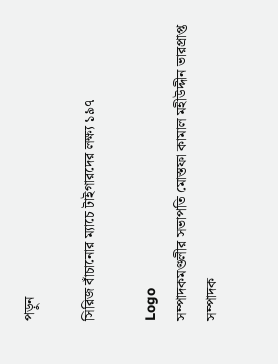পড়ুন

সিরিজ বাঁচানোর ম্যাচে টাইগারদের লক্ষ্য ১৯৭

Logo
সম্পাদকমণ্ডলীর সভাপতি মোস্তফা কামাল মহীউদ্দীন ভারপ্রাপ্ত সম্পাদক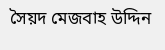সৈয়দ মেজবাহ উদ্দিন